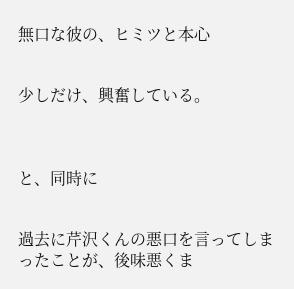無口な彼の、ヒミツと本心


少しだけ、興奮している。



と、同時に


過去に芹沢くんの悪口を言ってしまったことが、後味悪くま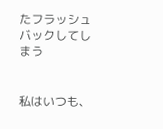たフラッシュバックしてしまう


私はいつも、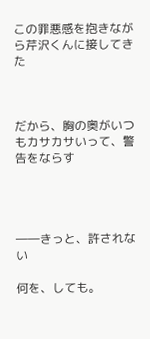この罪悪感を抱きながら芹沢くんに接してきた



だから、胸の奥がいつもカサカサいって、警告をならす




――きっと、許されない

何を、しても。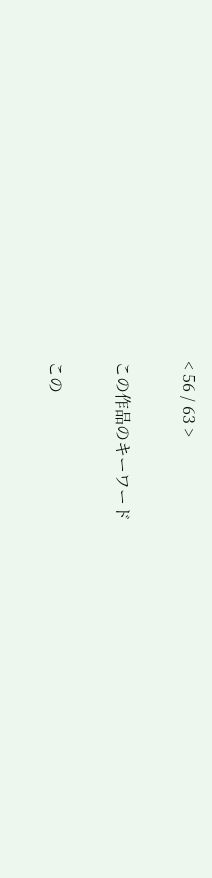< 56 / 63 >

この作品のキーワード

この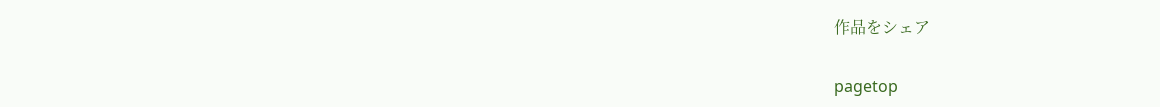作品をシェア

pagetop